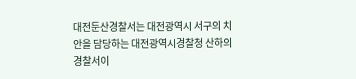대전둔산경찰서는 대전광역시 서구의 치안을 담당하는 대전광역시경찰청 산하의 경찰서이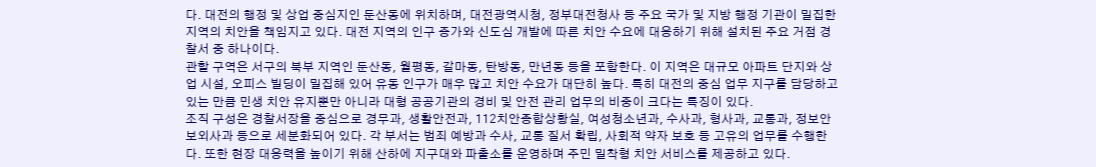다. 대전의 행정 및 상업 중심지인 둔산동에 위치하며, 대전광역시청, 정부대전청사 등 주요 국가 및 지방 행정 기관이 밀집한 지역의 치안을 책임지고 있다. 대전 지역의 인구 증가와 신도심 개발에 따른 치안 수요에 대응하기 위해 설치된 주요 거점 경찰서 중 하나이다.
관할 구역은 서구의 북부 지역인 둔산동, 월평동, 갈마동, 탄방동, 만년동 등을 포함한다. 이 지역은 대규모 아파트 단지와 상업 시설, 오피스 빌딩이 밀집해 있어 유동 인구가 매우 많고 치안 수요가 대단히 높다. 특히 대전의 중심 업무 지구를 담당하고 있는 만큼 민생 치안 유지뿐만 아니라 대형 공공기관의 경비 및 안전 관리 업무의 비중이 크다는 특징이 있다.
조직 구성은 경찰서장을 중심으로 경무과, 생활안전과, 112치안종합상황실, 여성청소년과, 수사과, 형사과, 교통과, 정보안보외사과 등으로 세분화되어 있다. 각 부서는 범죄 예방과 수사, 교통 질서 확립, 사회적 약자 보호 등 고유의 업무를 수행한다. 또한 현장 대응력을 높이기 위해 산하에 지구대와 파출소를 운영하며 주민 밀착형 치안 서비스를 제공하고 있다.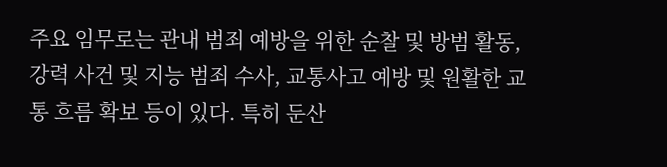주요 임무로는 관내 범죄 예방을 위한 순찰 및 방범 활동, 강력 사건 및 지능 범죄 수사, 교통사고 예방 및 원활한 교통 흐름 확보 등이 있다. 특히 둔산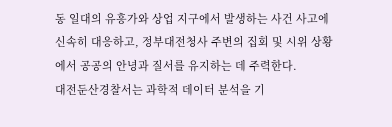동 일대의 유흥가와 상업 지구에서 발생하는 사건 사고에 신속히 대응하고, 정부대전청사 주변의 집회 및 시위 상황에서 공공의 안녕과 질서를 유지하는 데 주력한다.
대전둔산경찰서는 과학적 데이터 분석을 기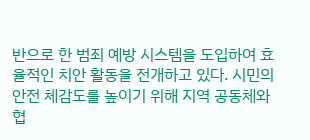반으로 한 범죄 예방 시스템을 도입하여 효율적인 치안 활동을 전개하고 있다. 시민의 안전 체감도를 높이기 위해 지역 공동체와 협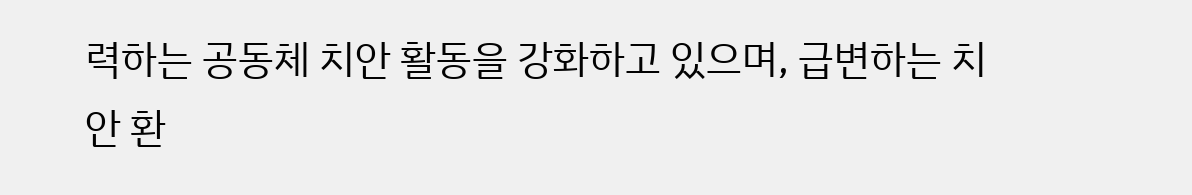력하는 공동체 치안 활동을 강화하고 있으며, 급변하는 치안 환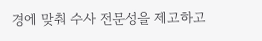경에 맞춰 수사 전문성을 제고하고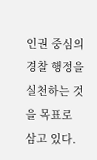인권 중심의 경찰 행정을 실천하는 것을 목표로 삼고 있다.